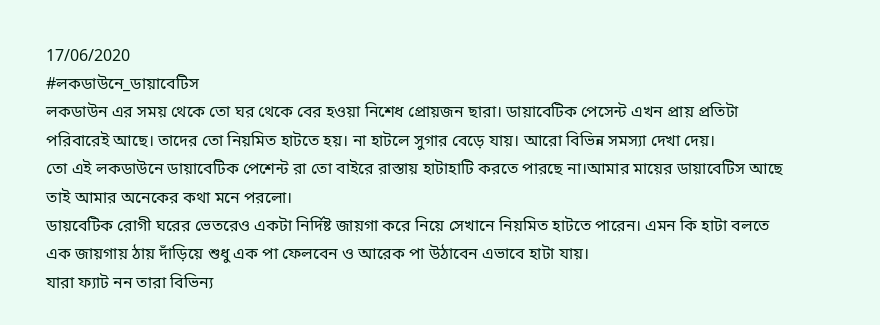17/06/2020
#লকডাউনে_ডায়াবেটিস
লকডাউন এর সময় থেকে তো ঘর থেকে বের হওয়া নিশেধ প্রোয়জন ছারা। ডায়াবেটিক পেসেন্ট এখন প্রায় প্রতিটা পরিবারেই আছে। তাদের তো নিয়মিত হাটতে হয়। না হাটলে সুগার বেড়ে যায়। আরো বিভিন্ন সমস্যা দেখা দেয়।
তো এই লকডাউনে ডায়াবেটিক পেশেন্ট রা তো বাইরে রাস্তায় হাটাহাটি করতে পারছে না।আমার মায়ের ডায়াবেটিস আছে তাই আমার অনেকের কথা মনে পরলো।
ডায়বেটিক রোগী ঘরের ভেতরেও একটা নির্দিষ্ট জায়গা করে নিয়ে সেখানে নিয়মিত হাটতে পারেন। এমন কি হাটা বলতে এক জায়গায় ঠায় দাঁড়িয়ে শুধু এক পা ফেলবেন ও আরেক পা উঠাবেন এভাবে হাটা যায়।
যারা ফ্যাট নন তারা বিভিন্য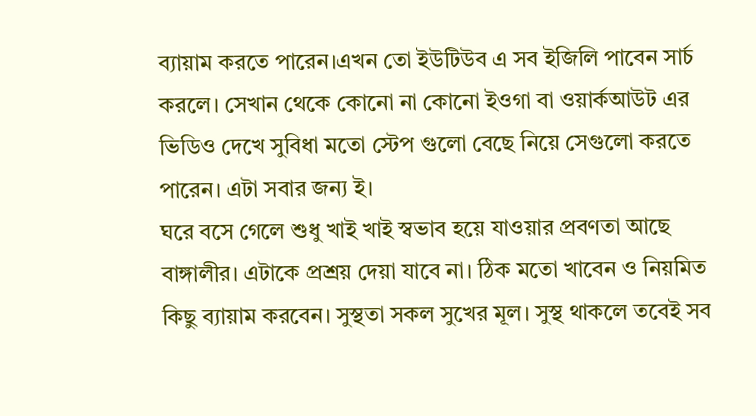ব্যায়াম করতে পারেন।এখন তো ইউটিউব এ সব ইজিলি পাবেন সার্চ করলে। সেখান থেকে কোনো না কোনো ইওগা বা ওয়ার্কআউট এর ভিডিও দেখে সুবিধা মতো স্টেপ গুলো বেছে নিয়ে সেগুলো করতে পারেন। এটা সবার জন্য ই।
ঘরে বসে গেলে শুধু খাই খাই স্বভাব হয়ে যাওয়ার প্রবণতা আছে বাঙ্গালীর। এটাকে প্রশ্রয় দেয়া যাবে না। ঠিক মতো খাবেন ও নিয়মিত কিছু ব্যায়াম করবেন। সুস্থতা সকল সুখের মূল। সুস্থ থাকলে তবেই সব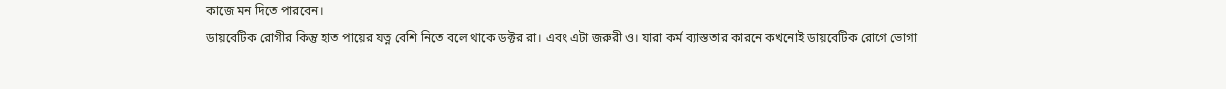কাজে মন দিতে পারবেন।
ডায়বেটিক রোগীর কিন্তু হাত পায়ের যত্ন বেশি নিতে বলে থাকে ডক্টর রা। এবং এটা জরুরী ও। যারা কর্ম ব্যাস্ততার কারনে কখনোই ডায়বেটিক রোগে ভোগা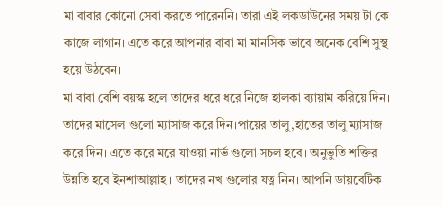মা বাবার কোনো সেবা করতে পারেননি। তারা এই লকডাউনের সময় টা কে কাজে লাগান। এতে করে আপনার বাবা মা মানসিক ভাবে অনেক বেশি সুস্থ হয়ে উঠবেন।
মা বাবা বেশি বয়স্ক হলে তাদের ধরে ধরে নিজে হালকা ব্যায়াম করিয়ে দিন। তাদের মাসেল গুলো ম্যাসাজ করে দিন।পায়ের তালু,হাতের তালু ম্যাসাজ করে দিন। এতে করে মরে যাওয়া নার্ভ গুলো সচল হবে। অনুভুতি শক্তির উন্নতি হবে ইনশাআল্লাহ । তাদের নখ গুলোর যত্ন নিন। আপনি ডায়বেটিক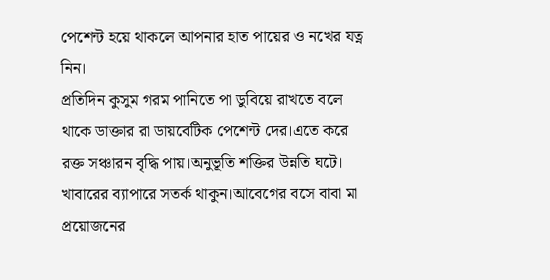পেশেন্ট হয়ে থাকলে আপনার হাত পায়ের ও নখের যত্ন নিন।
প্রতিদিন কুসুম গরম পানিতে পা ডুবিয়ে রাখতে বলে থাকে ডাক্তার রা ডায়বেটিক পেশেন্ট দের।এতে করে রক্ত সঞ্চারন বৃদ্ধি পায়।অনুভূতি শক্তির উন্নতি ঘটে।
খাবারের ব্যাপারে সতর্ক থাকুন।আবেগের বসে বাবা মা প্রয়োজনের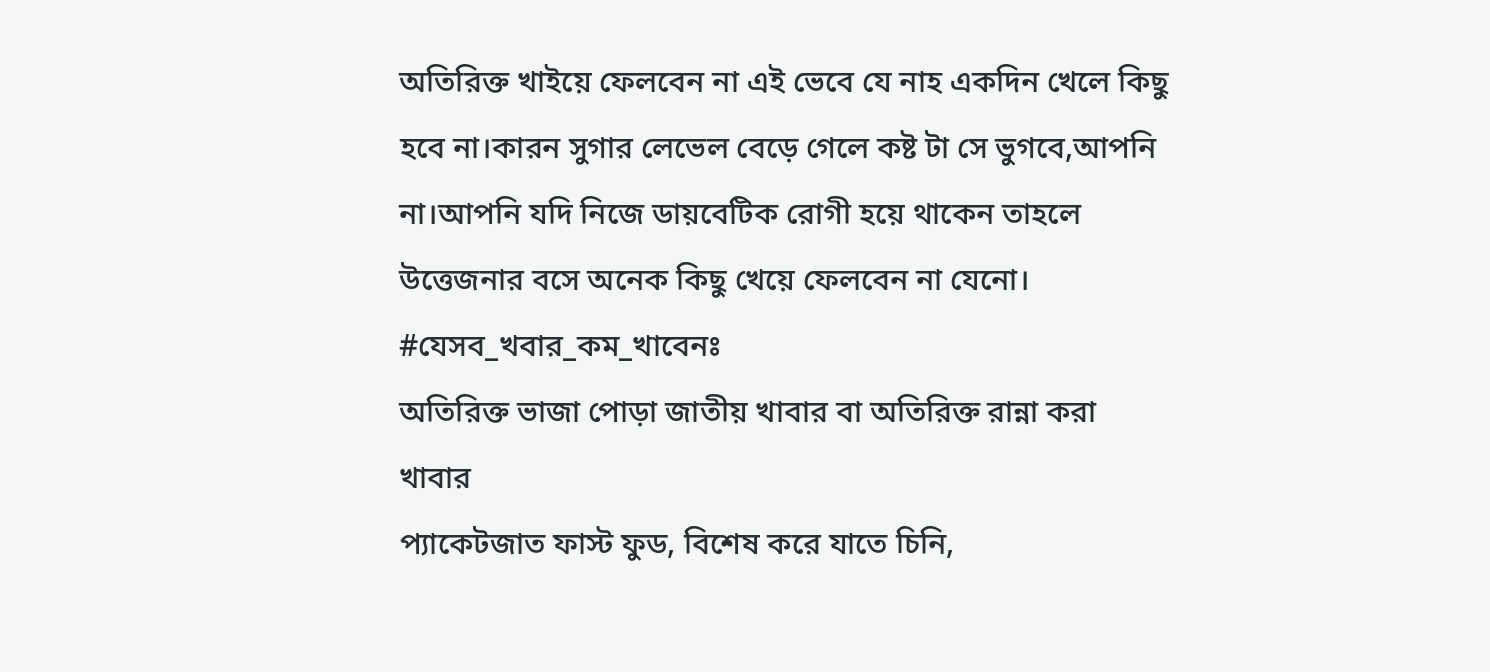অতিরিক্ত খাইয়ে ফেলবেন না এই ভেবে যে নাহ একদিন খেলে কিছু হবে না।কারন সুগার লেভেল বেড়ে গেলে কষ্ট টা সে ভুগবে,আপনি না।আপনি যদি নিজে ডায়বেটিক রোগী হয়ে থাকেন তাহলে উত্তেজনার বসে অনেক কিছু খেয়ে ফেলবেন না যেনো।
#যেসব_খবার_কম_খাবেনঃ
অতিরিক্ত ভাজা পোড়া জাতীয় খাবার বা অতিরিক্ত রান্না করা খাবার
প্যাকেটজাত ফাস্ট ফুড, বিশেষ করে যাতে চিনি,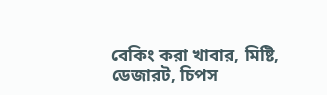বেকিং করা খাবার, মিষ্টি, ডেজারট, চিপস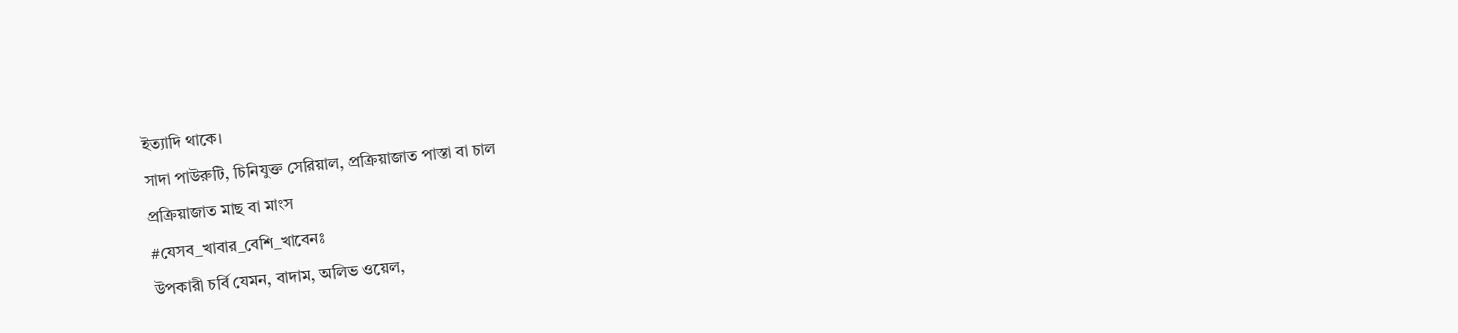ইত্যাদি থাকে।
সাদা পাউরুটি, চিনিযুক্ত সেরিয়াল, প্রক্রিয়াজাত পাস্তা বা চাল
প্রক্রিয়াজাত মাছ বা মাংস
#যেসব_খাবার_বেশি_খাবেনঃ
উপকারী চর্বি যেমন, বাদাম, অলিভ ওয়েল,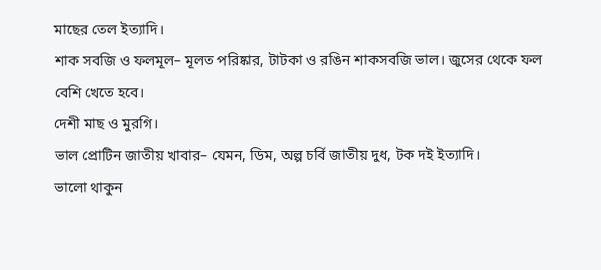মাছের তেল ইত্যাদি।
শাক সবজি ও ফলমূল– মূলত পরিষ্কার, টাটকা ও রঙিন শাকসবজি ভাল। জুসের থেকে ফল বেশি খেতে হবে।
দেশী মাছ ও মুরগি।
ভাল প্রোটিন জাতীয় খাবার– যেমন, ডিম, অল্প চর্বি জাতীয় দুধ, টক দই ইত্যাদি।
ভালো থাকুন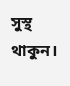সুস্থ থাকুন।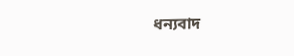ধন্যবাদ